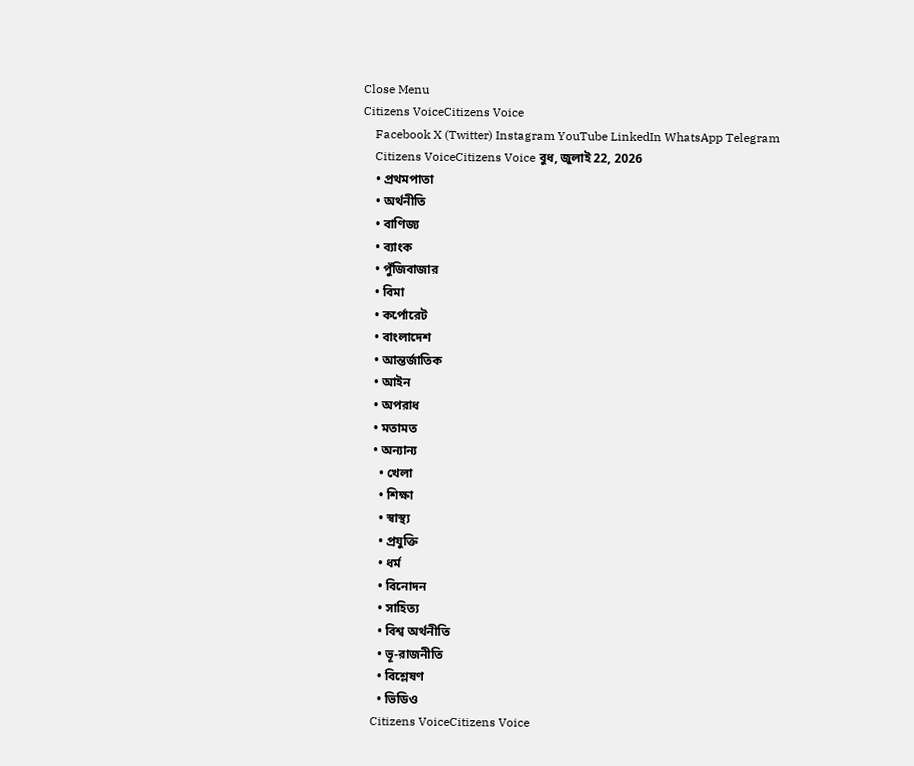Close Menu
Citizens VoiceCitizens Voice
    Facebook X (Twitter) Instagram YouTube LinkedIn WhatsApp Telegram
    Citizens VoiceCitizens Voice বুধ, জুলাই 22, 2026
    • প্রথমপাতা
    • অর্থনীতি
    • বাণিজ্য
    • ব্যাংক
    • পুঁজিবাজার
    • বিমা
    • কর্পোরেট
    • বাংলাদেশ
    • আন্তর্জাতিক
    • আইন
    • অপরাধ
    • মতামত
    • অন্যান্য
      • খেলা
      • শিক্ষা
      • স্বাস্থ্য
      • প্রযুক্তি
      • ধর্ম
      • বিনোদন
      • সাহিত্য
      • বিশ্ব অর্থনীতি
      • ভূ-রাজনীতি
      • বিশ্লেষণ
      • ভিডিও
    Citizens VoiceCitizens Voice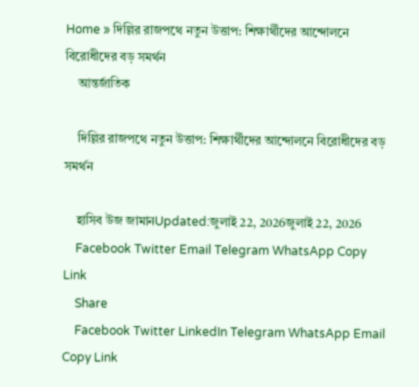Home » দিল্লির রাজপথে নতুন উত্তাপ: শিক্ষার্থীদের আন্দোলনে বিরোধীদের বড় সমর্থন
    আন্তর্জাতিক

    দিল্লির রাজপথে নতুন উত্তাপ: শিক্ষার্থীদের আন্দোলনে বিরোধীদের বড় সমর্থন

    হাসিব উজ জামানUpdated:জুলাই 22, 2026জুলাই 22, 2026
    Facebook Twitter Email Telegram WhatsApp Copy Link
    Share
    Facebook Twitter LinkedIn Telegram WhatsApp Email Copy Link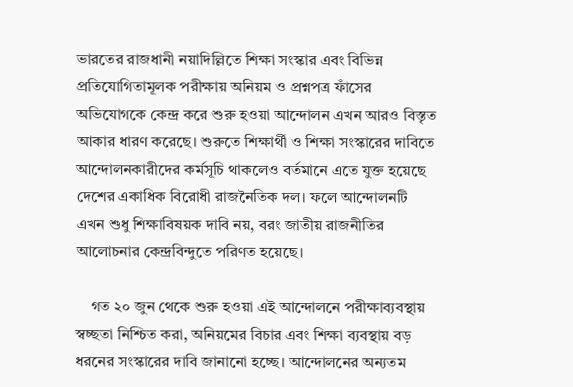ভারতের রাজধানী নয়াদিল্লিতে শিক্ষা সংস্কার এবং বিভিন্ন প্রতিযোগিতামূলক পরীক্ষায় অনিয়ম ও প্রশ্নপত্র ফাঁসের অভিযোগকে কেন্দ্র করে শুরু হওয়া আন্দোলন এখন আরও বিস্তৃত আকার ধারণ করেছে। শুরুতে শিক্ষার্থী ও শিক্ষা সংস্কারের দাবিতে আন্দোলনকারীদের কর্মসূচি থাকলেও বর্তমানে এতে যুক্ত হয়েছে দেশের একাধিক বিরোধী রাজনৈতিক দল। ফলে আন্দোলনটি এখন শুধু শিক্ষাবিষয়ক দাবি নয়, বরং জাতীয় রাজনীতির আলোচনার কেন্দ্রবিন্দুতে পরিণত হয়েছে।

    গত ২০ জুন থেকে শুরু হওয়া এই আন্দোলনে পরীক্ষাব্যবস্থায় স্বচ্ছতা নিশ্চিত করা, অনিয়মের বিচার এবং শিক্ষা ব্যবস্থায় বড় ধরনের সংস্কারের দাবি জানানো হচ্ছে। আন্দোলনের অন্যতম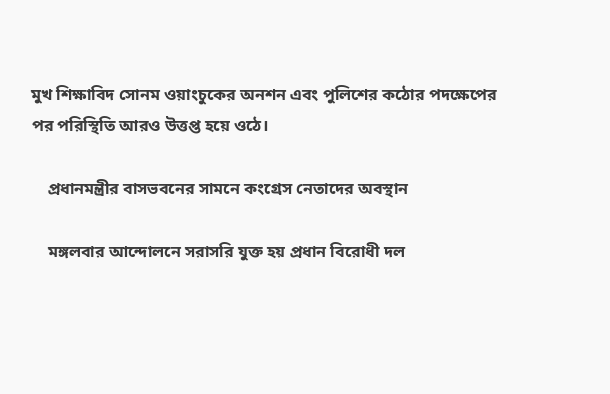মুখ শিক্ষাবিদ সোনম ওয়াংচুকের অনশন এবং পুলিশের কঠোর পদক্ষেপের পর পরিস্থিতি আরও উত্তপ্ত হয়ে ওঠে।

    প্রধানমন্ত্রীর বাসভবনের সামনে কংগ্রেস নেতাদের অবস্থান

    মঙ্গলবার আন্দোলনে সরাসরি যুক্ত হয় প্রধান বিরোধী দল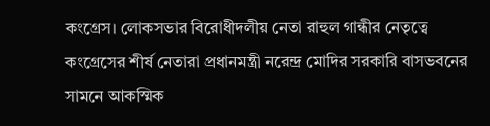কংগ্রেস। লোকসভার বিরোধীদলীয় নেতা রাহুল গান্ধীর নেতৃত্বে কংগ্রেসের শীর্ষ নেতারা প্রধানমন্ত্রী নরেন্দ্র মোদির সরকারি বাসভবনের সামনে আকস্মিক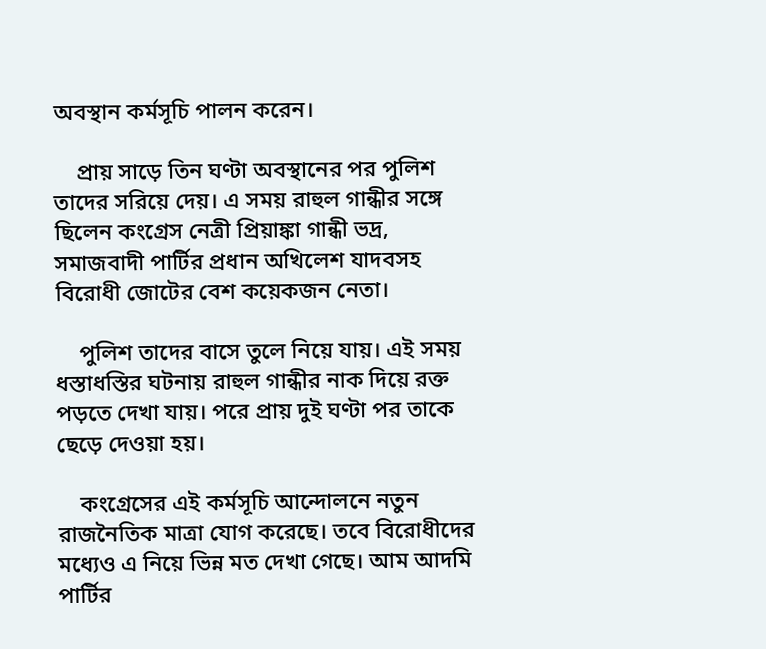অবস্থান কর্মসূচি পালন করেন।

    প্রায় সাড়ে তিন ঘণ্টা অবস্থানের পর পুলিশ তাদের সরিয়ে দেয়। এ সময় রাহুল গান্ধীর সঙ্গে ছিলেন কংগ্রেস নেত্রী প্রিয়াঙ্কা গান্ধী ভদ্র, সমাজবাদী পার্টির প্রধান অখিলেশ যাদবসহ বিরোধী জোটের বেশ কয়েকজন নেতা।

    পুলিশ তাদের বাসে তুলে নিয়ে যায়। এই সময় ধস্তাধস্তির ঘটনায় রাহুল গান্ধীর নাক দিয়ে রক্ত পড়তে দেখা যায়। পরে প্রায় দুই ঘণ্টা পর তাকে ছেড়ে দেওয়া হয়।

    কংগ্রেসের এই কর্মসূচি আন্দোলনে নতুন রাজনৈতিক মাত্রা যোগ করেছে। তবে বিরোধীদের মধ্যেও এ নিয়ে ভিন্ন মত দেখা গেছে। আম আদমি পার্টির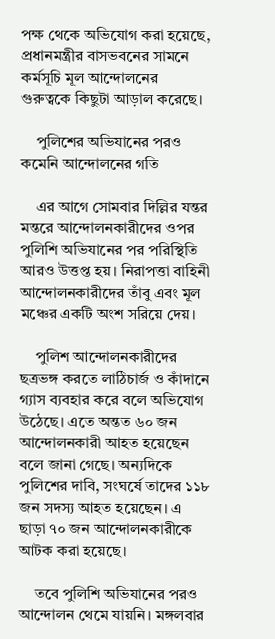পক্ষ থেকে অভিযোগ করা হয়েছে, প্রধানমন্ত্রীর বাসভবনের সামনে কর্মসূচি মূল আন্দোলনের গুরুত্বকে কিছুটা আড়াল করেছে।

    পুলিশের অভিযানের পরও কমেনি আন্দোলনের গতি

    এর আগে সোমবার দিল্লির যন্তর মন্তরে আন্দোলনকারীদের ওপর পুলিশি অভিযানের পর পরিস্থিতি আরও উত্তপ্ত হয়। নিরাপত্তা বাহিনী আন্দোলনকারীদের তাঁবু এবং মূল মঞ্চের একটি অংশ সরিয়ে দেয়।

    পুলিশ আন্দোলনকারীদের ছত্রভঙ্গ করতে লাঠিচার্জ ও কাঁদানে গ্যাস ব্যবহার করে বলে অভিযোগ উঠেছে। এতে অন্তত ৬০ জন আন্দোলনকারী আহত হয়েছেন বলে জানা গেছে। অন্যদিকে পুলিশের দাবি, সংঘর্ষে তাদের ১১৮ জন সদস্য আহত হয়েছেন। এ ছাড়া ৭০ জন আন্দোলনকারীকে আটক করা হয়েছে।

    তবে পুলিশি অভিযানের পরও আন্দোলন থেমে যায়নি। মঙ্গলবার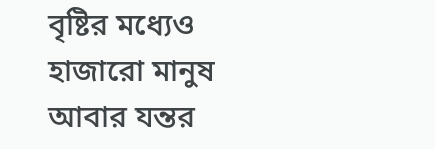বৃষ্টির মধ্যেও হাজারো মানুষ আবার যন্তর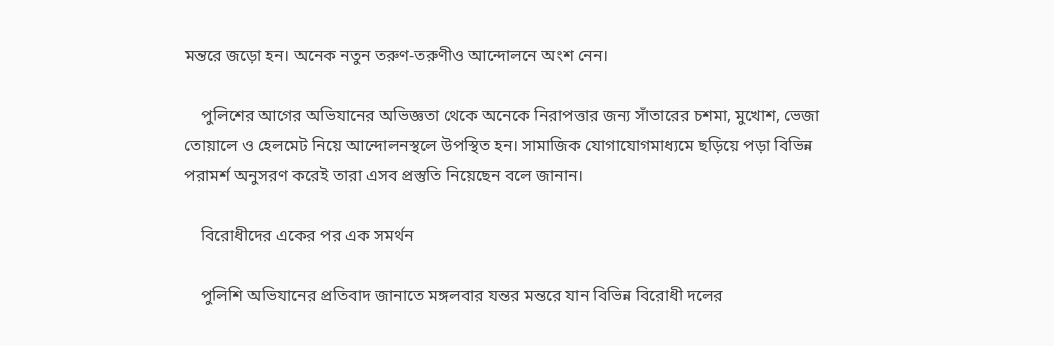মন্তরে জড়ো হন। অনেক নতুন তরুণ-তরুণীও আন্দোলনে অংশ নেন।

    পুলিশের আগের অভিযানের অভিজ্ঞতা থেকে অনেকে নিরাপত্তার জন্য সাঁতারের চশমা, মুখোশ, ভেজা তোয়ালে ও হেলমেট নিয়ে আন্দোলনস্থলে উপস্থিত হন। সামাজিক যোগাযোগমাধ্যমে ছড়িয়ে পড়া বিভিন্ন পরামর্শ অনুসরণ করেই তারা এসব প্রস্তুতি নিয়েছেন বলে জানান।

    বিরোধীদের একের পর এক সমর্থন

    পুলিশি অভিযানের প্রতিবাদ জানাতে মঙ্গলবার যন্তর মন্তরে যান বিভিন্ন বিরোধী দলের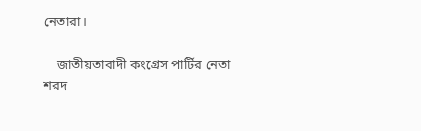নেতারা।

    জাতীয়তাবাদী কংগ্রেস পার্টির নেতা শরদ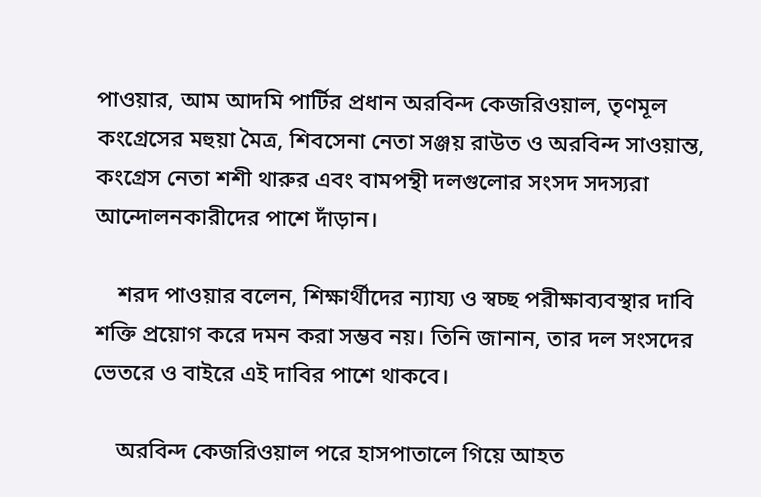পাওয়ার, আম আদমি পার্টির প্রধান অরবিন্দ কেজরিওয়াল, তৃণমূল কংগ্রেসের মহুয়া মৈত্র, শিবসেনা নেতা সঞ্জয় রাউত ও অরবিন্দ সাওয়ান্ত, কংগ্রেস নেতা শশী থারুর এবং বামপন্থী দলগুলোর সংসদ সদস্যরা আন্দোলনকারীদের পাশে দাঁড়ান।

    শরদ পাওয়ার বলেন, শিক্ষার্থীদের ন্যায্য ও স্বচ্ছ পরীক্ষাব্যবস্থার দাবি শক্তি প্রয়োগ করে দমন করা সম্ভব নয়। তিনি জানান, তার দল সংসদের ভেতরে ও বাইরে এই দাবির পাশে থাকবে।

    অরবিন্দ কেজরিওয়াল পরে হাসপাতালে গিয়ে আহত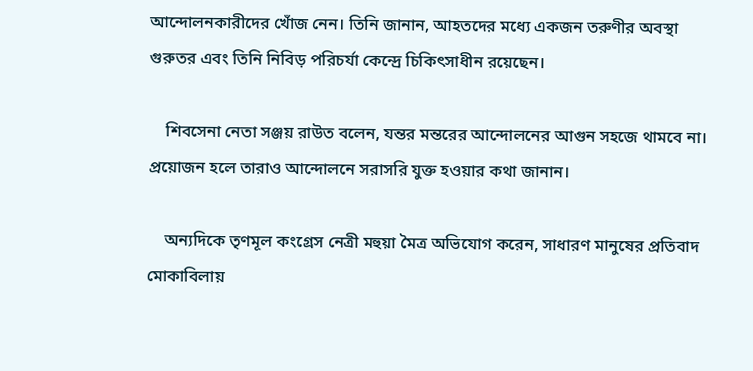আন্দোলনকারীদের খোঁজ নেন। তিনি জানান, আহতদের মধ্যে একজন তরুণীর অবস্থা গুরুতর এবং তিনি নিবিড় পরিচর্যা কেন্দ্রে চিকিৎসাধীন রয়েছেন।

    শিবসেনা নেতা সঞ্জয় রাউত বলেন, যন্তর মন্তরের আন্দোলনের আগুন সহজে থামবে না। প্রয়োজন হলে তারাও আন্দোলনে সরাসরি যুক্ত হওয়ার কথা জানান।

    অন্যদিকে তৃণমূল কংগ্রেস নেত্রী মহুয়া মৈত্র অভিযোগ করেন, সাধারণ মানুষের প্রতিবাদ মোকাবিলায়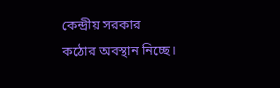কেন্দ্রীয় সরকার কঠোর অবস্থান নিচ্ছে।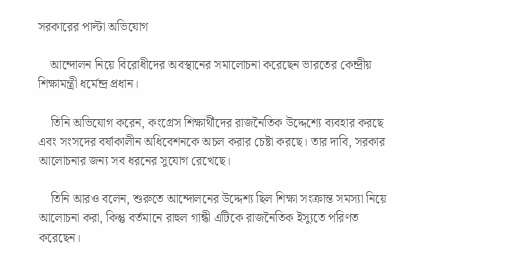সরকারের পাল্টা অভিযোগ

    আন্দোলন নিয়ে বিরোধীদের অবস্থানের সমালোচনা করেছেন ভারতের কেন্দ্রীয় শিক্ষামন্ত্রী ধর্মেন্দ্র প্রধান।

    তিনি অভিযোগ করেন, কংগ্রেস শিক্ষার্থীদের রাজনৈতিক উদ্দেশ্যে ব্যবহার করছে এবং সংসদের বর্ষাকালীন অধিবেশনকে অচল করার চেষ্টা করছে। তার দাবি, সরকার আলোচনার জন্য সব ধরনের সুযোগ রেখেছে।

    তিনি আরও বলেন, শুরুতে আন্দোলনের উদ্দেশ্য ছিল শিক্ষা সংক্রান্ত সমস্যা নিয়ে আলোচনা করা, কিন্তু বর্তমানে রাহুল গান্ধী এটিকে রাজনৈতিক ইস্যুতে পরিণত করেছেন।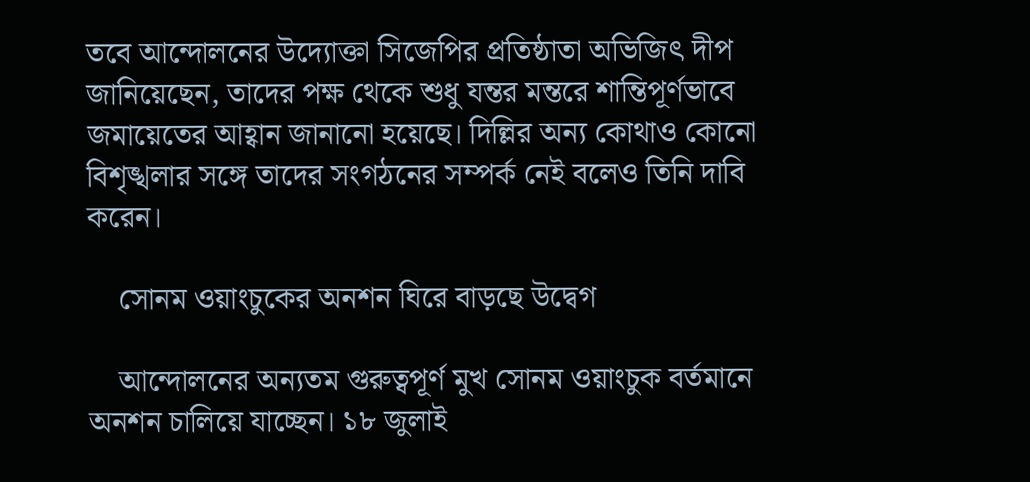তবে আন্দোলনের উদ্যোক্তা সিজেপির প্রতিষ্ঠাতা অভিজিৎ দীপ জানিয়েছেন, তাদের পক্ষ থেকে শুধু যন্তর মন্তরে শান্তিপূর্ণভাবে জমায়েতের আহ্বান জানানো হয়েছে। দিল্লির অন্য কোথাও কোনো বিশৃঙ্খলার সঙ্গে তাদের সংগঠনের সম্পর্ক নেই বলেও তিনি দাবি করেন।

    সোনম ওয়াংচুকের অনশন ঘিরে বাড়ছে উদ্বেগ

    আন্দোলনের অন্যতম গুরুত্বপূর্ণ মুখ সোনম ওয়াংচুক বর্তমানে অনশন চালিয়ে যাচ্ছেন। ১৮ জুলাই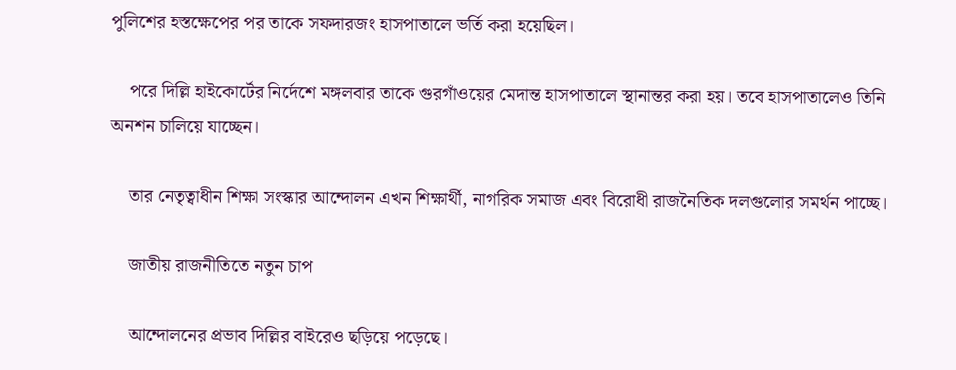পুলিশের হস্তক্ষেপের পর তাকে সফদারজং হাসপাতালে ভর্তি করা হয়েছিল।

    পরে দিল্লি হাইকোর্টের নির্দেশে মঙ্গলবার তাকে গুরগাঁওয়ের মেদান্ত হাসপাতালে স্থানান্তর করা হয়। তবে হাসপাতালেও তিনি অনশন চালিয়ে যাচ্ছেন।

    তার নেতৃত্বাধীন শিক্ষা সংস্কার আন্দোলন এখন শিক্ষার্থী, নাগরিক সমাজ এবং বিরোধী রাজনৈতিক দলগুলোর সমর্থন পাচ্ছে।

    জাতীয় রাজনীতিতে নতুন চাপ

    আন্দোলনের প্রভাব দিল্লির বাইরেও ছড়িয়ে পড়েছে।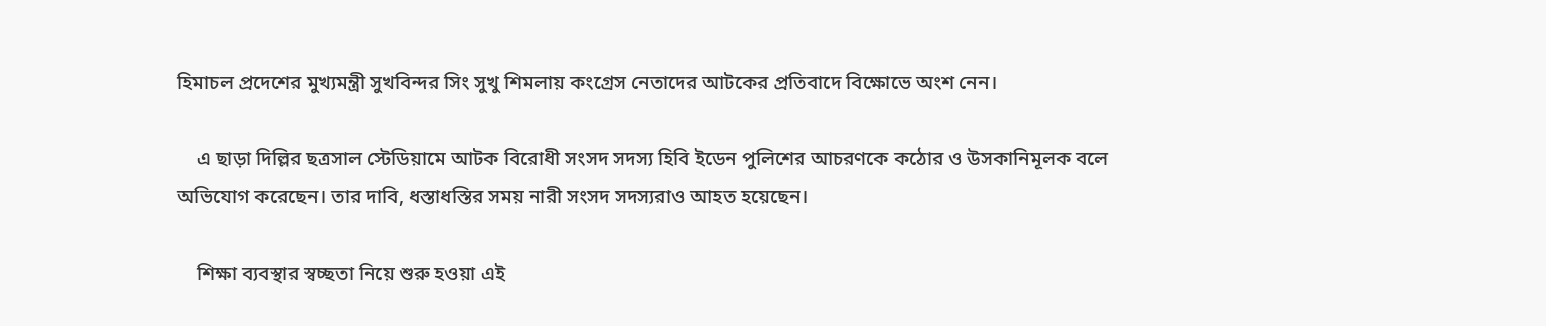হিমাচল প্রদেশের মুখ্যমন্ত্রী সুখবিন্দর সিং সুখু শিমলায় কংগ্রেস নেতাদের আটকের প্রতিবাদে বিক্ষোভে অংশ নেন।

    এ ছাড়া দিল্লির ছত্রসাল স্টেডিয়ামে আটক বিরোধী সংসদ সদস্য হিবি ইডেন পুলিশের আচরণকে কঠোর ও উসকানিমূলক বলে অভিযোগ করেছেন। তার দাবি, ধস্তাধস্তির সময় নারী সংসদ সদস্যরাও আহত হয়েছেন।

    শিক্ষা ব্যবস্থার স্বচ্ছতা নিয়ে শুরু হওয়া এই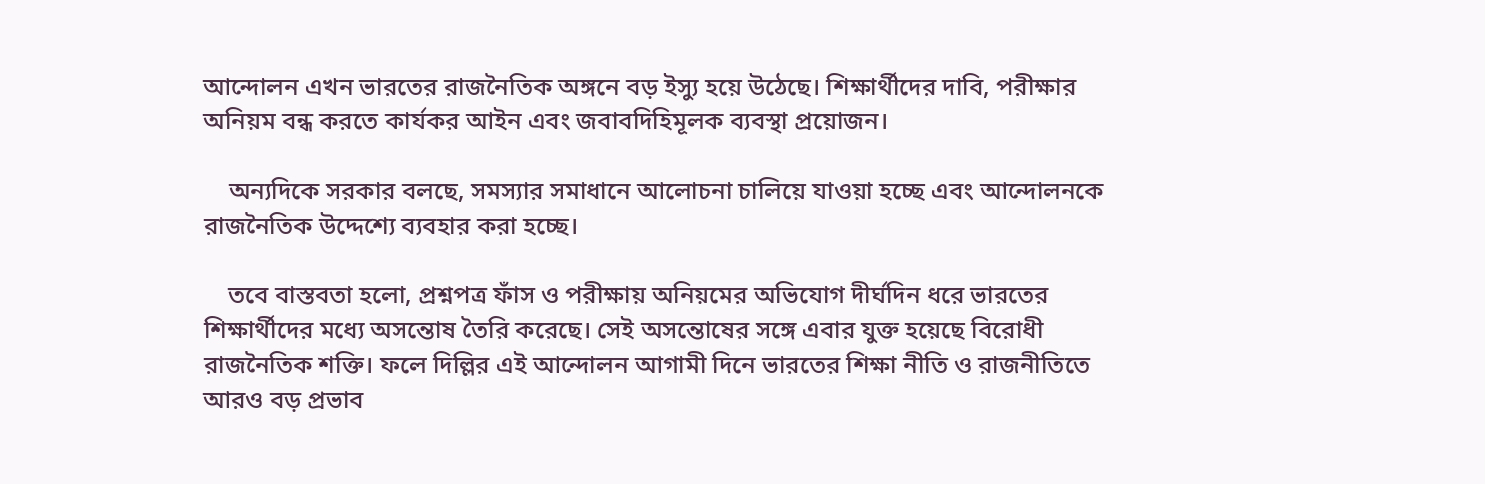আন্দোলন এখন ভারতের রাজনৈতিক অঙ্গনে বড় ইস্যু হয়ে উঠেছে। শিক্ষার্থীদের দাবি, পরীক্ষার অনিয়ম বন্ধ করতে কার্যকর আইন এবং জবাবদিহিমূলক ব্যবস্থা প্রয়োজন।

    অন্যদিকে সরকার বলছে, সমস্যার সমাধানে আলোচনা চালিয়ে যাওয়া হচ্ছে এবং আন্দোলনকে রাজনৈতিক উদ্দেশ্যে ব্যবহার করা হচ্ছে।

    তবে বাস্তবতা হলো, প্রশ্নপত্র ফাঁস ও পরীক্ষায় অনিয়মের অভিযোগ দীর্ঘদিন ধরে ভারতের শিক্ষার্থীদের মধ্যে অসন্তোষ তৈরি করেছে। সেই অসন্তোষের সঙ্গে এবার যুক্ত হয়েছে বিরোধী রাজনৈতিক শক্তি। ফলে দিল্লির এই আন্দোলন আগামী দিনে ভারতের শিক্ষা নীতি ও রাজনীতিতে আরও বড় প্রভাব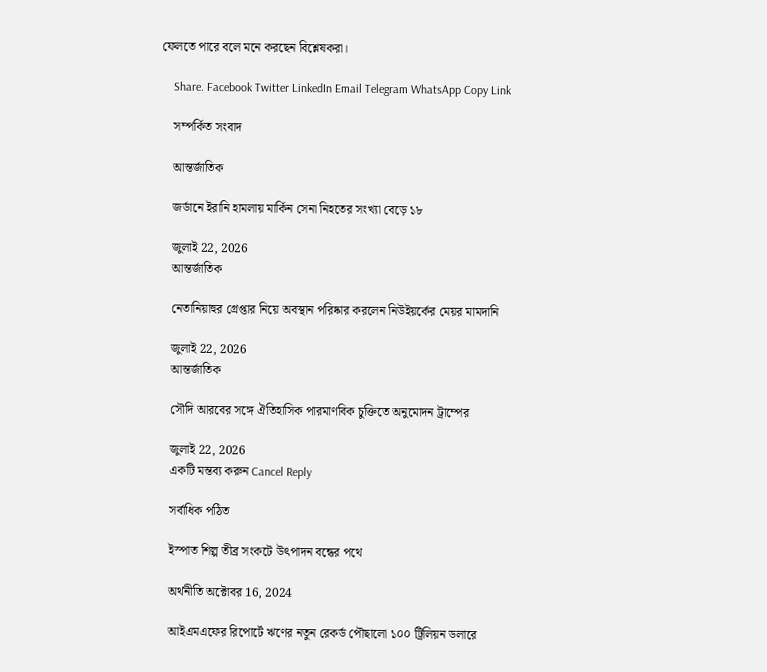ফেলতে পারে বলে মনে করছেন বিশ্লেষকরা।

    Share. Facebook Twitter LinkedIn Email Telegram WhatsApp Copy Link

    সম্পর্কিত সংবাদ

    আন্তর্জাতিক

    জর্ডানে ইরানি হামলায় মার্কিন সেনা নিহতের সংখ্যা বেড়ে ১৮

    জুলাই 22, 2026
    আন্তর্জাতিক

    নেতানিয়াহুর গ্রেপ্তার নিয়ে অবস্থান পরিষ্কার করলেন নিউইয়র্কের মেয়র মামদানি

    জুলাই 22, 2026
    আন্তর্জাতিক

    সৌদি আরবের সঙ্গে ঐতিহাসিক পারমাণবিক চুক্তিতে অনুমোদন ট্রাম্পের

    জুলাই 22, 2026
    একটি মন্তব্য করুন Cancel Reply

    সর্বাধিক পঠিত

    ইস্পাত শিল্প তীব্র সংকটে উৎপাদন বন্ধের পথে

    অর্থনীতি অক্টোবর 16, 2024

    আইএমএফের রিপোর্টে ঋণের নতুন রেকর্ড পৌছালো ১০০ ট্রিলিয়ন ডলারে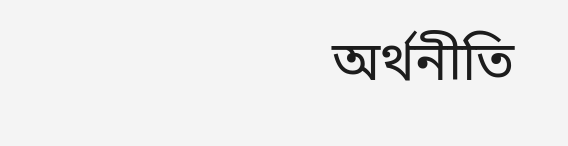অর্থনীতি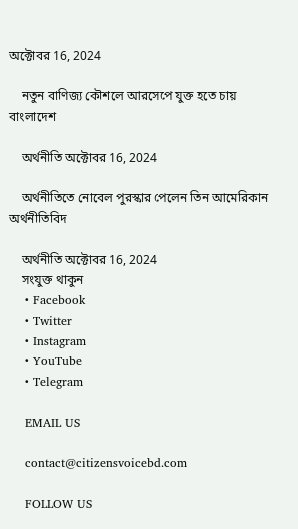অক্টোবর 16, 2024

    নতুন বাণিজ্য কৌশলে আরসেপে যুক্ত হতে চায় বাংলাদেশ

    অর্থনীতি অক্টোবর 16, 2024

    অর্থনীতিতে নোবেল পুরস্কার পেলেন তিন আমেরিকান অর্থনীতিবিদ

    অর্থনীতি অক্টোবর 16, 2024
    সংযুক্ত থাকুন
    • Facebook
    • Twitter
    • Instagram
    • YouTube
    • Telegram

    EMAIL US

    contact@citizensvoicebd.com

    FOLLOW US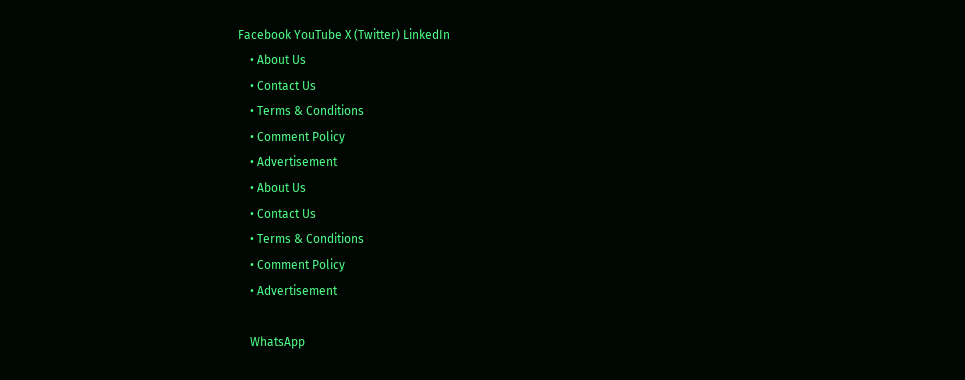Facebook YouTube X (Twitter) LinkedIn
    • About Us
    • Contact Us
    • Terms & Conditions
    • Comment Policy
    • Advertisement
    • About Us
    • Contact Us
    • Terms & Conditions
    • Comment Policy
    • Advertisement

    WhatsApp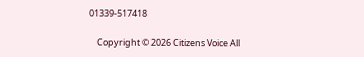01339-517418

    Copyright © 2026 Citizens Voice All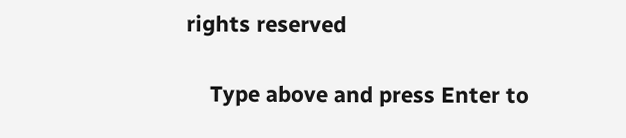rights reserved

    Type above and press Enter to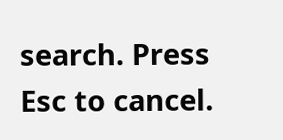search. Press Esc to cancel.